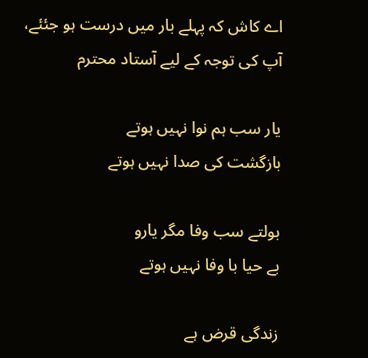اے کاش کہ پہلے بار میں درست ہو جئئے، آپ کی توجہ کے لیے آستاد محترم

یار سب ہم نوا نہیں ہوتے
بازگشت کی صدا نہیں ہوتے

بولتے سب وفا مگر یارو
بے حیا با وفا نہیں ہوتے

زندگی قرض ہے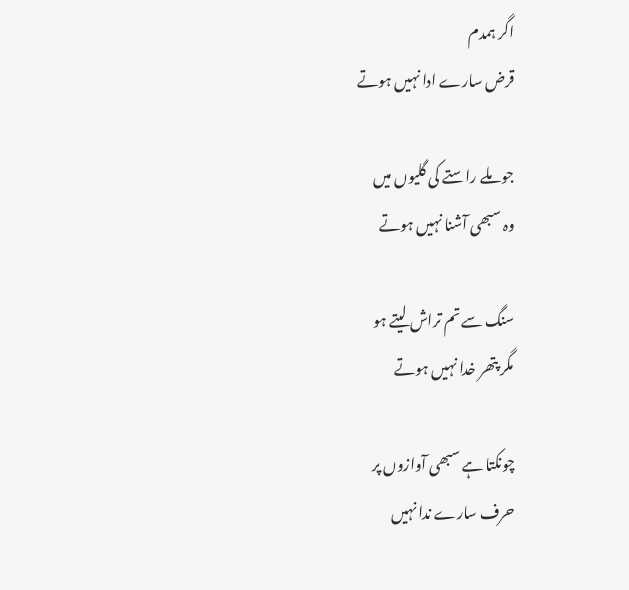اگر ہمدم
قرض سارے ادا نہیں ہوتے

جو ملے راستے کی گلیوں میں
وہ سبھی آشنا نہیں ہوتے

سنگ سے تم تراش لیتے ہو
مگر پتھر خدا نہیں ہوتے

چونکتا ہے سبھی آوازوں پر
حرف سارے ندا نہیں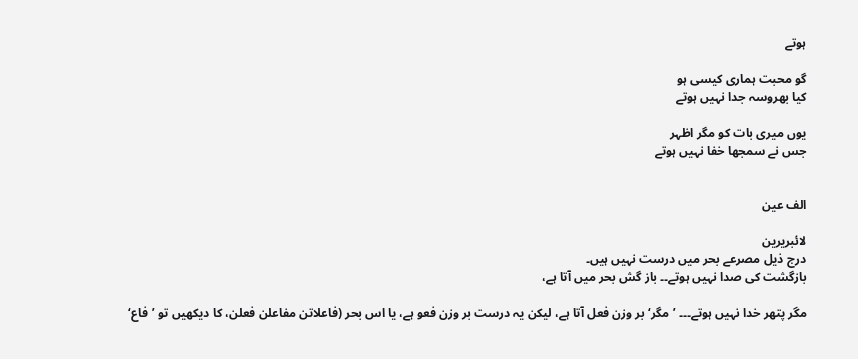ہوتے

گو محبت ہماری کیسی ہو
کیا بھروسہ جدا نہیں ہوتے

یوں میری بات کو مگر اظہر
جس نے سمجھا خفا نہیں ہوتے


الف عین

لائبریرین
درج ذیل مصرعے بحر میں درست نہیں ہیں۔
بازگشت کی صدا نہیں ہوتے۔۔ باز گش بحر میں آتا ہے،

مگر پتھر خدا نہیں ہوتے۔۔۔ ’مگر‘ بر وزن فعل آتا ہے، لیکن یہ درست بر وزن فعو ہے، یا اس بحر (فاعلاتن مفاعلن فعلن، کا دیکھیں تو ’فاع‘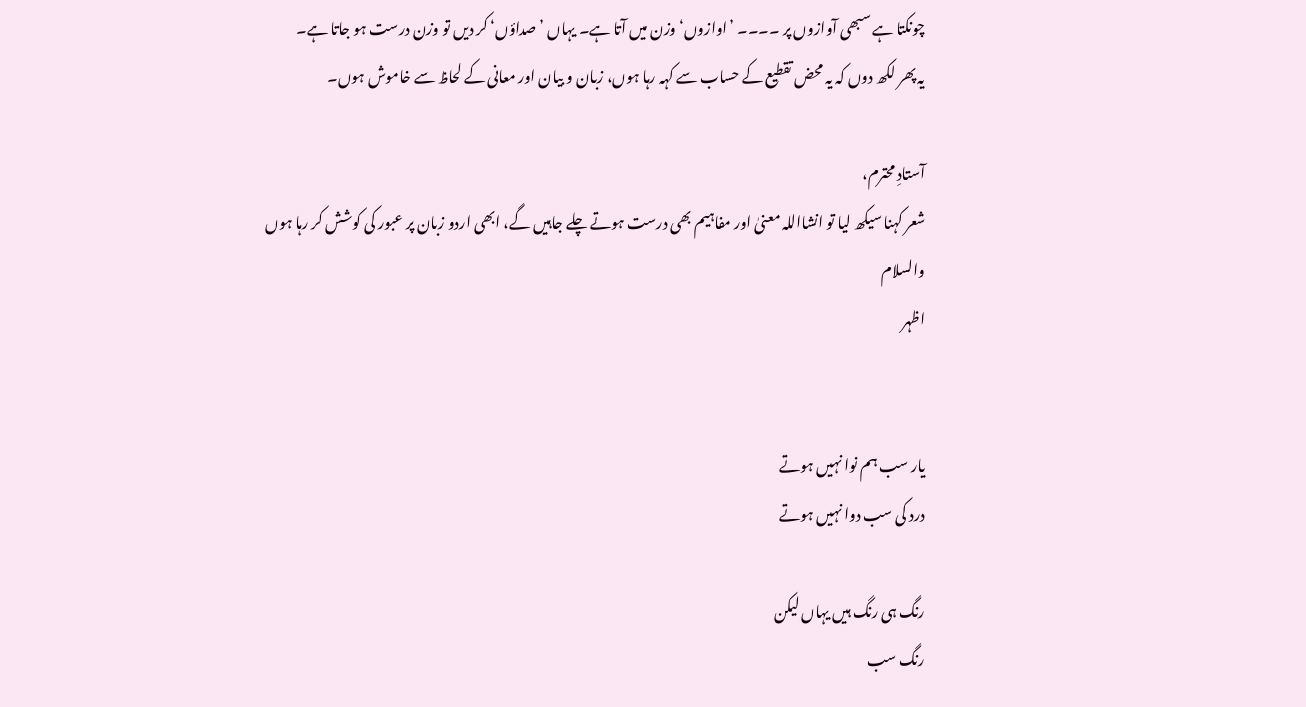چونکتا ہے سبھی آوازوں پر ۔۔۔۔ ’اوازوں‘ وزن میں آتا ہے۔ یہاں ’صداؤں‘ کر دیں تو وزن درست ہو جاتا ہے۔
یہ پھر لکھ دوں کہ یہ محض تقطیع کے حساب سے کہہ رہا ہوں، زبان و بیان اور معانی کے لحاظ سے خاموش ہوں۔

آستادِ محترم،
شعر کہنا سیکھ لیا تو انشااللہ معنیٰ اور مفاہیم بھی درست ہوتے چلے جاہیں گے، ابھی اردو زبان پر عبور کی کوشش کر رہا ہوں
والسلام
اظہر


یار سب ہم نوا نہیں ہوتے
درد کی سب دوا نہیں ہوتے

رنگ ہی رنگ ہیں یہاں لیکن
رنگ سب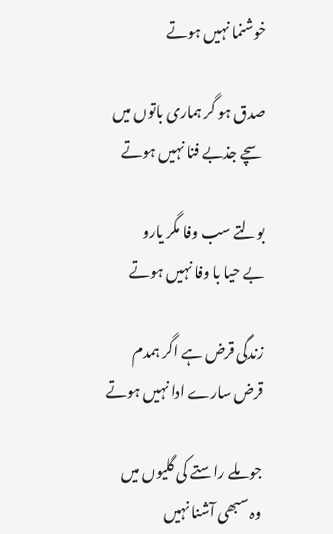خوشنما نہیں ہوتے

صدق ہو گر ہماری باتوں میں
سچے جذبے فنا نہیں ہوتے

بولتے سب وفا مگر یارو
بے حیا با وفا نہیں ہوتے

زندگی قرض ہے اگر ہمدم
قرض سارے ادا نہیں ہوتے

جو ملے راستے کی گلیوں میں
وہ سبھی آشنا نہیں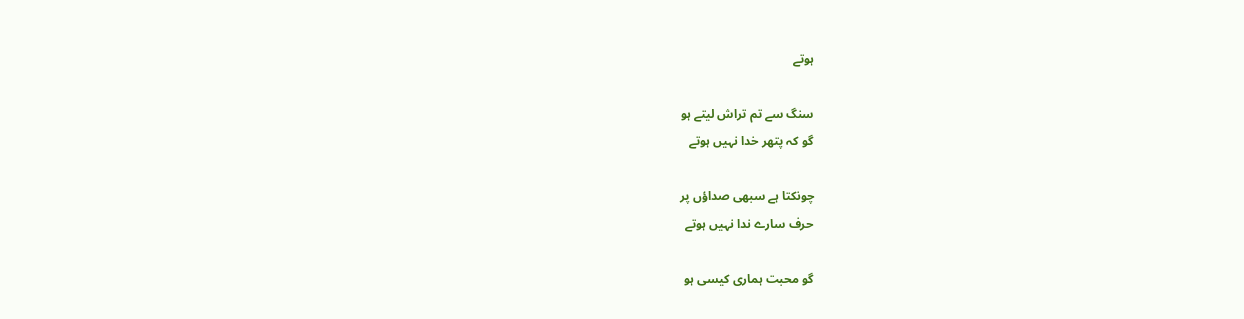ہوتے

سنگ سے تم تراش لیتے ہو
گو کہ پتھر خدا نہیں ہوتے

چونکتا ہے سبھی صداؤں پر
حرف سارے ندا نہیں ہوتے

گو محبت ہماری کیسی ہو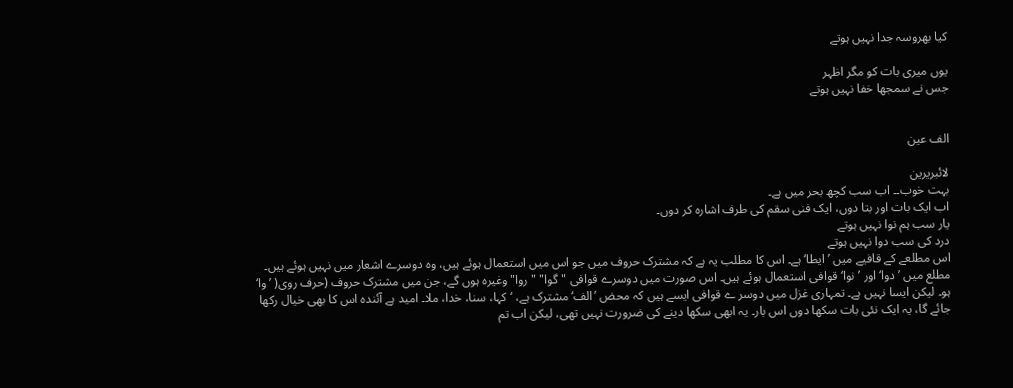کیا بھروسہ جدا نہیں ہوتے

یوں میری بات کو مگر اظہر
جس نے سمجھا خفا نہیں ہوتے


الف عین

لائبریرین
بہت خوب۔۔ اب سب کچھ بحر میں ہے۔
اب ایک بات اور بتا دوں، ایک فنی سقم کی طرف اشارہ کر دوں۔
یار سب ہم نوا نہیں ہوتے
درد کی سب دوا نہیں ہوتے
اس مطلعے کے قافیے میں ’ایطا‘ ہے۔ اس کا مطلب یہ ہے کہ مشترک حروف میں جو اس میں استعمال ہوئے ہیں، وہ دوسرے اشعار میں نہیں ہوئے ہیں۔ مطلع میں ’دوا‘ اور ’نوا‘ قوافی استعمال ہوئے ہیں۔ اس صورت میں دوسرے قوافی "گوا" "روا" وغیرہ ہوں گے، جن میں مشترک حروف (حرف روی( ’وا‘ ہو۔ لیکن ایسا نہیں ہے۔ تمہاری غزل میں دوسر ے قوافی ایسے ہیں کہ محض ’الف‘ مشترک ہے، ‘کہا، سنا، خدا، ملا۔ امید ہے آئندہ اس کا بھی خیال رکھا جائے گا، یہ ایک نئی بات سکھا دوں اس بار۔ یہ ابھی سکھا دینے کی ضرورت نہیں تھی، لیکن اب تم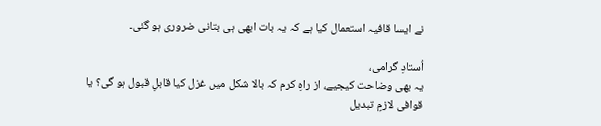نے ایسا قافیہ استعمال کیا ہے کہ یہ بات ابھی ہی بتانی ضروری ہو گئی۔

اُستادِ گرامی،
یہ بھی وضاحت کیجیے، از راہِ کرم کہ بالا شکل میں غزل کیا قابلِ قبول ہو گی؟ یا قوافی لازمٍ تبدیل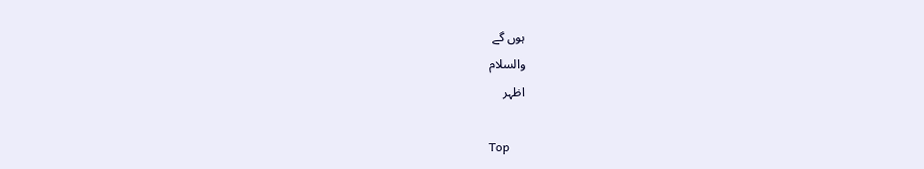ہوں گے
والسلام
اظہر

Top